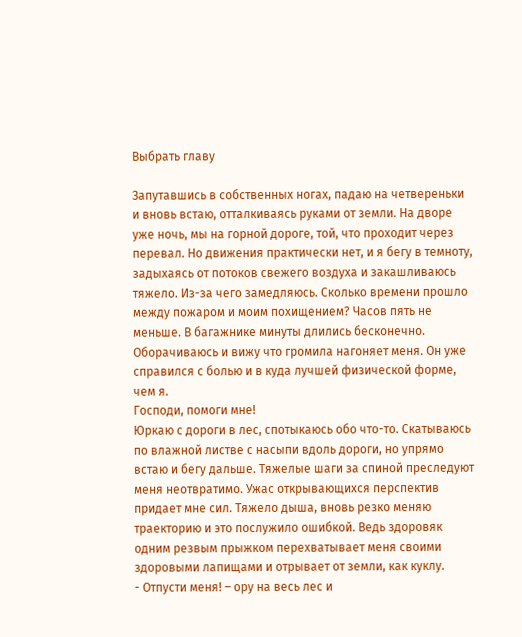Выбрать главу

Запутавшись в собственных ногах, падаю на четвереньки и вновь встаю, отталкиваясь руками от земли. На дворе уже ночь, мы на горной дороге, той, что проходит через перевал. Но движения практически нет, и я бегу в темноту, задыхаясь от потоков свежего воздуха и закашливаюсь тяжело. Из-за чего замедляюсь. Сколько времени прошло между пожаром и моим похищением? Часов пять не меньше. В багажнике минуты длились бесконечно.
Оборачиваюсь и вижу что громила нагоняет меня. Он уже справился с болью и в куда лучшей физической форме, чем я.
Господи, помоги мне!
Юркаю с дороги в лес, спотыкаюсь обо что-то. Скатываюсь по влажной листве с насыпи вдоль дороги, но упрямо встаю и бегу дальше. Тяжелые шаги за спиной преследуют меня неотвратимо. Ужас открывающихся перспектив придает мне сил. Тяжело дыша, вновь резко меняю траекторию и это послужило ошибкой. Ведь здоровяк одним резвым прыжком перехватывает меня своими здоровыми лапищами и отрывает от земли, как куклу.
- Отпусти меня! – ору на весь лес и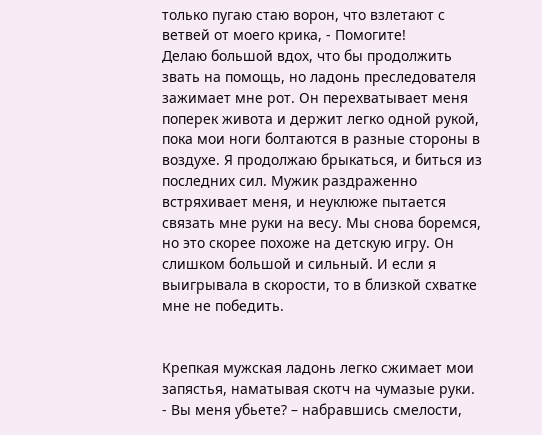только пугаю стаю ворон, что взлетают с ветвей от моего крика, - Помогите!
Делаю большой вдох, что бы продолжить звать на помощь, но ладонь преследователя зажимает мне рот. Он перехватывает меня поперек живота и держит легко одной рукой, пока мои ноги болтаются в разные стороны в воздухе. Я продолжаю брыкаться, и биться из последних сил. Мужик раздраженно встряхивает меня, и неуклюже пытается связать мне руки на весу. Мы снова боремся, но это скорее похоже на детскую игру. Он слишком большой и сильный. И если я выигрывала в скорости, то в близкой схватке мне не победить.


Крепкая мужская ладонь легко сжимает мои запястья, наматывая скотч на чумазые руки.
- Вы меня убьете? – набравшись смелости,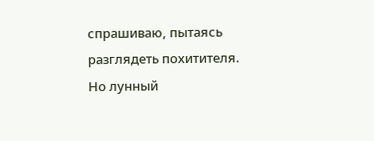спрашиваю, пытаясь разглядеть похитителя.
Но лунный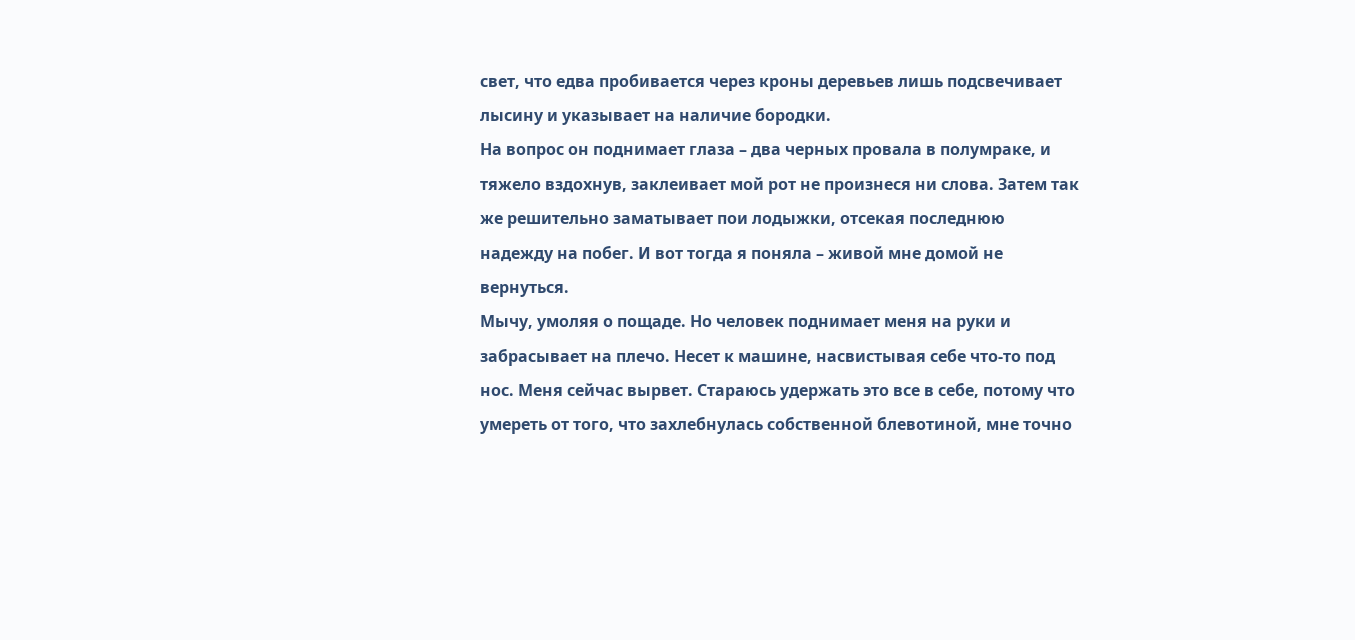свет, что едва пробивается через кроны деревьев лишь подсвечивает лысину и указывает на наличие бородки.
На вопрос он поднимает глаза – два черных провала в полумраке, и тяжело вздохнув, заклеивает мой рот не произнеся ни слова. Затем так же решительно заматывает пои лодыжки, отсекая последнюю надежду на побег. И вот тогда я поняла – живой мне домой не вернуться.
Мычу, умоляя о пощаде. Но человек поднимает меня на руки и забрасывает на плечо. Несет к машине, насвистывая себе что-то под нос. Меня сейчас вырвет. Стараюсь удержать это все в себе, потому что умереть от того, что захлебнулась собственной блевотиной, мне точно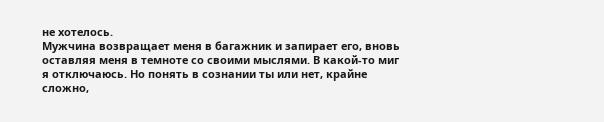не хотелось.
Мужчина возвращает меня в багажник и запирает его, вновь оставляя меня в темноте со своими мыслями. В какой-то миг я отключаюсь. Но понять в сознании ты или нет, крайне сложно,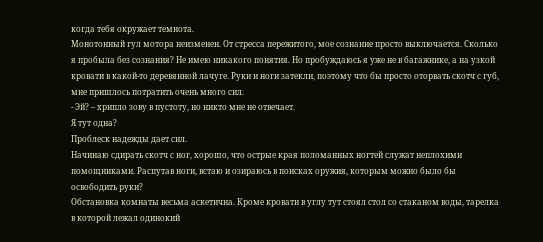когда тебя окружает темнота.
Монотонный гул мотора неизменен. От стресса пережитого, мое сознание просто выключается. Сколько я пробыла без сознания? Не имею никакого понятия. Но пробуждаюсь я уже не в багажнике, а на узкой кровати в какой-то деревянной лачуге. Руки и ноги затекли, поэтому что бы просто оторвать скотч с губ, мне пришлось потратить очень много сил.
- Эй? – хрипло зову в пустоту, но никто мне не отвечает.
Я тут одна?
Проблеск надежды дает сил.
Начинаю сдирать скотч с ног, хорошо, что острые края поломанных ногтей служат неплохими помощниками. Распутав ноги, встаю и озираюсь в поисках оружия, которым можно было бы освободить руки?
Обстановка комнаты весьма аскетична. Кроме кровати в углу тут стоял стол со стаканом воды, тарелка в которой лежал одинокий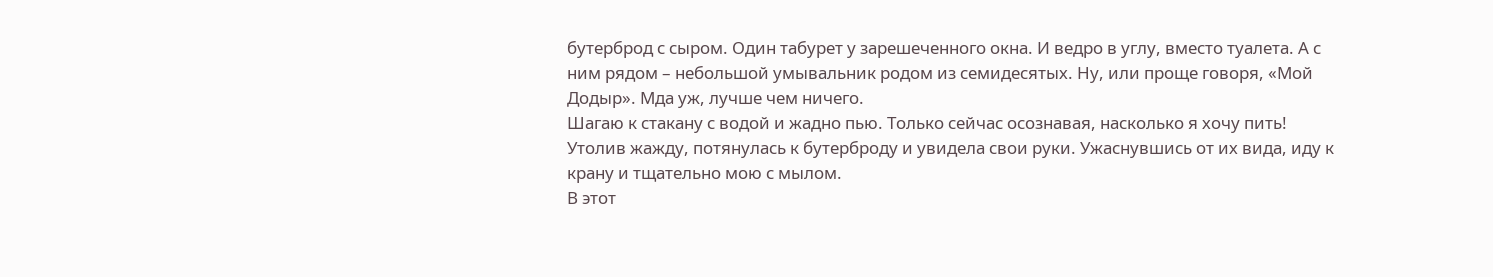бутерброд с сыром. Один табурет у зарешеченного окна. И ведро в углу, вместо туалета. А с ним рядом – небольшой умывальник родом из семидесятых. Ну, или проще говоря, «Мой Додыр». Мда уж, лучше чем ничего.
Шагаю к стакану с водой и жадно пью. Только сейчас осознавая, насколько я хочу пить! Утолив жажду, потянулась к бутерброду и увидела свои руки. Ужаснувшись от их вида, иду к крану и тщательно мою с мылом.
В этот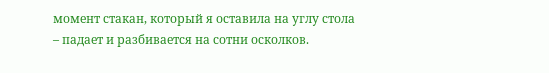момент стакан, который я оставила на углу стола – падает и разбивается на сотни осколков.